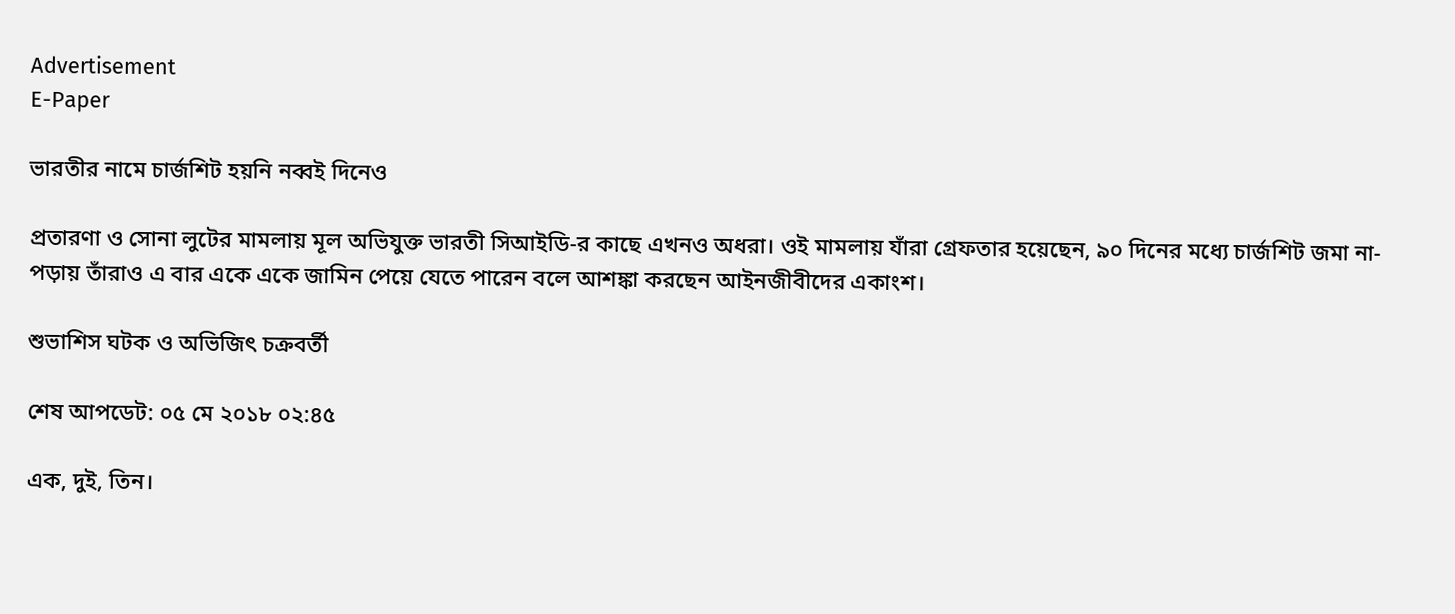Advertisement
E-Paper

ভারতীর নামে চার্জশিট হয়নি নব্বই দিনেও

প্রতারণা ও সোনা লুটের মামলায় মূল অভিযুক্ত ভারতী সিআইডি-র কাছে এখনও অধরা। ওই মামলায় যাঁরা গ্রেফতার হয়েছেন, ৯০ দিনের মধ্যে চার্জশিট জমা না-পড়ায় তাঁরাও এ বার একে একে জামিন পেয়ে যেতে পারেন বলে আশঙ্কা করছেন আইনজীবীদের একাংশ।

শুভাশিস ঘটক ও অভিজিৎ চক্রবর্তী

শেষ আপডেট: ০৫ মে ২০১৮ ০২:৪৫

এক, দুই, তিন।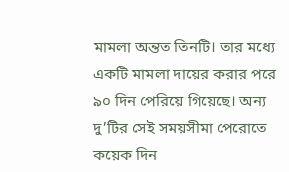মামলা অন্তত তিনটি। তার মধ্যে একটি মামলা দায়ের করার পরে ৯০ দিন পেরিয়ে গিয়েছে। অন্য দু’টির সেই সময়সীমা পেরোতে কয়েক দিন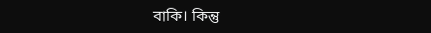বাকি। কিন্তু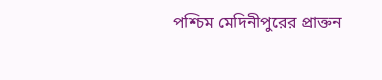পশ্চিম মেদিনীপুরের প্রাক্তন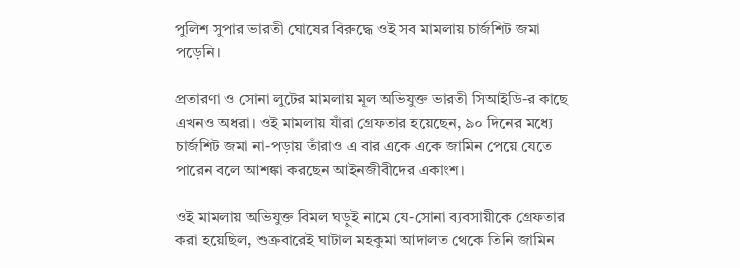পুলিশ সুপার ভারতী ঘোষের বিরুদ্ধে ওই সব মামলায় চার্জশিট জমা পড়েনি।

প্রতারণা ও সোনা লুটের মামলায় মূল অভিযুক্ত ভারতী সিআইডি-র কাছে এখনও অধরা। ওই মামলায় যাঁরা গ্রেফতার হয়েছেন, ৯০ দিনের মধ্যে চার্জশিট জমা না-পড়ায় তাঁরাও এ বার একে একে জামিন পেয়ে যেতে পারেন বলে আশঙ্কা করছেন আইনজীবীদের একাংশ।

ওই মামলায় অভিযুক্ত বিমল ঘড়ুই নামে যে-সোনা ব্যবসায়ীকে গ্রেফতার করা হয়েছিল, শুক্রবারেই ঘাটাল মহকুমা আদালত থেকে তিনি জামিন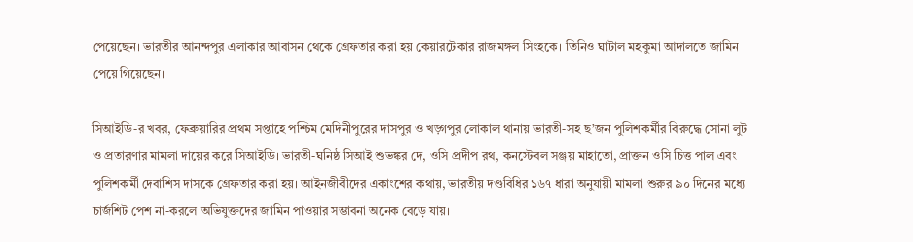পেয়েছেন। ভারতীর আনন্দপুর এলাকার আবাসন থেকে গ্রেফতার করা হয় কেয়ারটেকার রাজমঙ্গল সিংহকে। তিনিও ঘাটাল মহকুমা আদালতে জামিন পেয়ে গিয়েছেন।

সিআইডি-র খবর, ফেব্রুয়ারির প্রথম সপ্তাহে পশ্চিম মেদিনীপুরের দাসপুর ও খড়্গপুর লোকাল থানায় ভারতী-সহ ছ’জন পুলিশকর্মীর বিরুদ্ধে সোনা লুট ও প্রতারণার মামলা দায়ের করে সিআইডি। ভারতী-ঘনিষ্ঠ সিআই শুভঙ্কর দে, ওসি প্রদীপ রথ, কনস্টেবল সঞ্জয় মাহাতো, প্রাক্তন ওসি চিত্ত পাল এবং পুলিশকর্মী দেবাশিস দাসকে গ্রেফতার করা হয়। আইনজীবীদের একাংশের কথায়, ভারতীয় দণ্ডবিধির ১৬৭ ধারা অনুযায়ী মামলা শুরুর ৯০ দিনের মধ্যে চার্জশিট পেশ না-করলে অভিযুক্তদের জামিন পাওয়ার সম্ভাবনা অনেক বেড়ে যায়।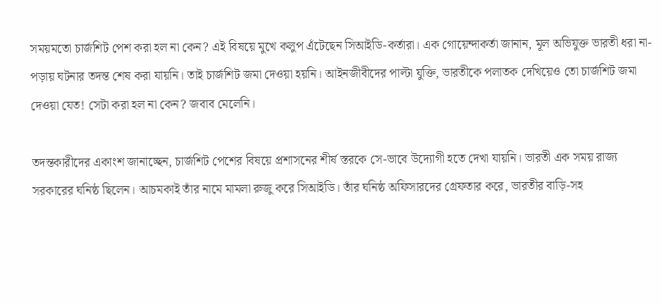সময়মতো চার্জশিট পেশ করা হল না কেন? এই বিষয়ে মুখে কলুপ এঁটেছেন সিআইডি-কর্তারা। এক গোয়েন্দাকর্তা জানান, মূল অভিযুক্ত ভারতী ধরা না-পড়ায় ঘটনার তদন্ত শেষ করা যায়নি। তাই চার্জশিট জমা দেওয়া হয়নি। আইনজীবীদের পাল্টা যুক্তি, ভারতীকে পলাতক দেখিয়েও তো চার্জশিট জমা দেওয়া যেত! সেটা করা হল না কেন? জবাব মেলেনি।

তদন্তকারীদের একাংশ জানাচ্ছেন, চার্জশিট পেশের বিষয়ে প্রশাসনের শীর্ষ স্তরকে সে-ভাবে উদ্যোগী হতে দেখা যায়নি। ভারতী এক সময় রাজ্য সরকারের ঘনিষ্ঠ ছিলেন। আচমকাই তাঁর নামে মামলা রুজু করে সিআইডি। তাঁর ঘনিষ্ঠ অফিসারদের গ্রেফতার করে, ভারতীর বাড়ি-সহ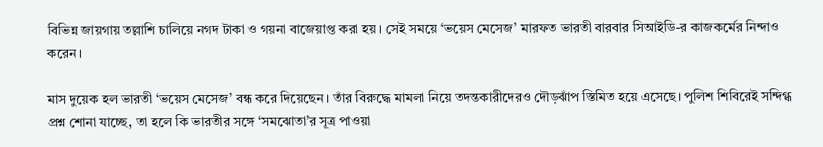বিভিন্ন জায়গায় তল্লাশি চালিয়ে নগদ টাকা ও গয়না বাজেয়াপ্ত করা হয়। সেই সময়ে ‘ভয়েস মেসেজ’ মারফত ভারতী বারবার সিআইডি-র কাজকর্মের নিন্দাও করেন।

মাস দুয়েক হল ভারতী ‘ভয়েস মেসেজ’ বন্ধ করে দিয়েছেন। তাঁর বিরুদ্ধে মামলা নিয়ে তদন্তকারীদেরও দৌড়ঝাঁপ স্তিমিত হয়ে এসেছে। পুলিশ শিবিরেই সন্দিগ্ধ প্রশ্ন শোনা যাচ্ছে, তা হলে কি ভারতীর সঙ্গে ‘সমঝোতা’র সূত্র পাওয়া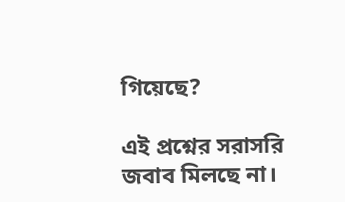গিয়েছে?

এই প্রশ্নের সরাসরি জবাব মিলছে না।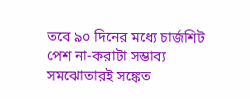তবে ৯০ দিনের মধ্যে চার্জশিট পেশ না-করাটা সম্ভাব্য সমঝোতারই সঙ্কেত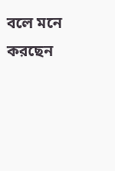বলে মনে করছেন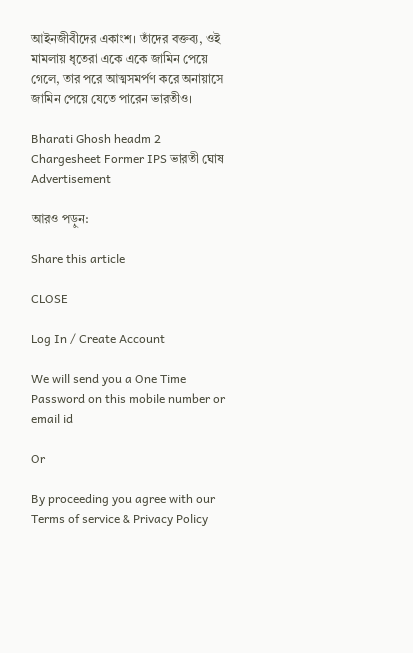আইনজীবীদের একাংশ। তাঁদের বক্তব্য, ওই মামলায় ধৃতেরা একে একে জামিন পেয়ে গেলে, তার পরে আত্মসমর্পণ করে অনায়াসে জামিন পেয়ে যেতে পারেন ভারতীও।

Bharati Ghosh headm 2 Chargesheet Former IPS ভারতী ঘোষ
Advertisement

আরও পড়ুন:

Share this article

CLOSE

Log In / Create Account

We will send you a One Time Password on this mobile number or email id

Or

By proceeding you agree with our Terms of service & Privacy Policy